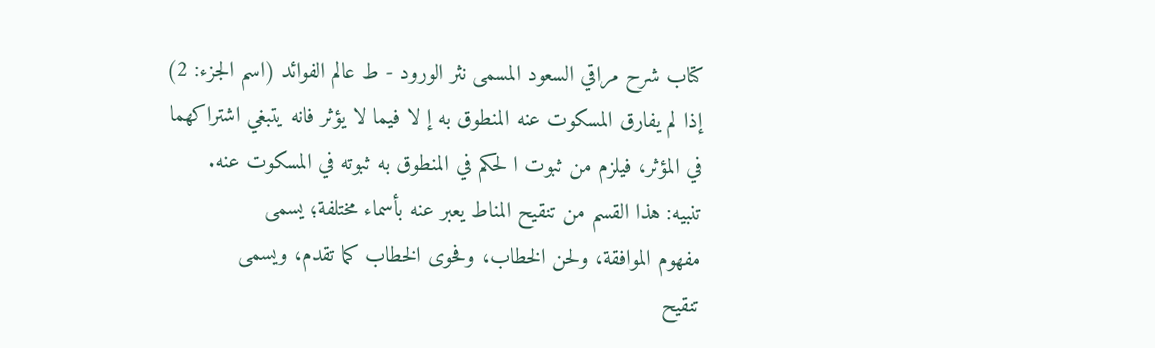كتاب شرح مراقي السعود المسمى نثر الورود - ط عالم الفوائد (اسم الجزء: 2)
إذا لم يفارق المسكوت عنه المنطوق به إ لا فيما لا يؤثر فانه يتبغي اشتراكهما
في المؤثر، فيلزم من ثبوت ا لحكم في المنطوق به ثبوته في المسكوت عنه.
تنبيه: هذا القسم من تنقيح المناط يعبر عنه بأسماء مختلفة؛ يسمى
مفهوم الموافقة، ولحن الخطاب، وفحوى الخطاب كما تقدم، ويسمى
تنقيح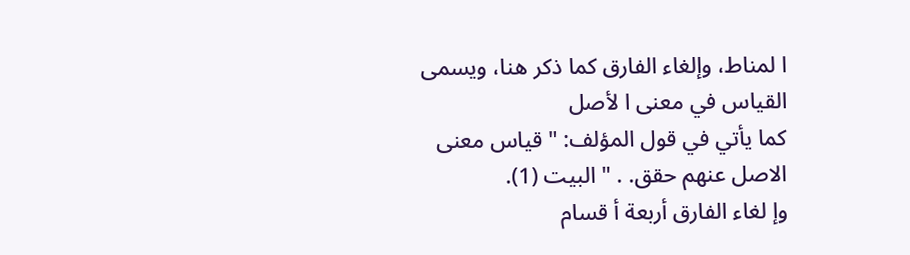ا لمناط، وإلغاء الفارق كما ذكر هنا، ويسمى القياس في معنى ا لأصل
كما يأتي في قول المؤلف: " قياس معنى الاصل عنهم حقق. . " البيت (1).
وإ لغاء الفارق أربعة أ قسام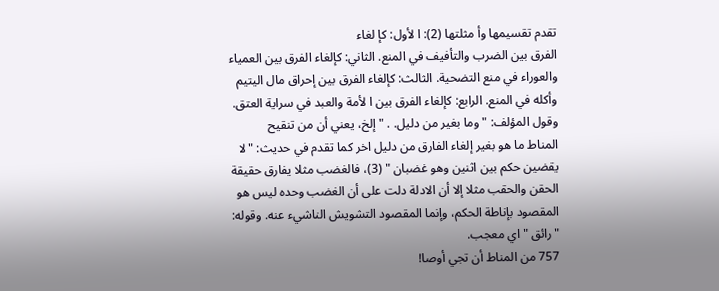تقدم تقسيمها وأ مثلتها (2): ا لأول: كإ لغاء
الفرق بين الضرب والتأفيف في المنع. الثاني: كإلغاء الفرق بين العمياء
والعوراء في منع التضحية. الثالث: كإلغاء الفرق بين إحراق مال اليتيم
وأكله في المنع. الرابع: كإلغاء الفرق بين ا لأمة والعبد في سراية العتق.
وقول المؤلف: "وما بغير من دليل. . " إلخ، يعني أن من تنقيح
المناط ما هو بغير إلغاء الفارق من دليل اخر كما تقدم في حديث: "لا
يقضين حكم بين اثنين وهو غضبان " (3)، فالغضب مثلا يفارق حقيقة
الحقن والحقب مثلا إلا أن الادلة دلت على أن الغضب وحده ليس هو
المقصود بإناطة الحكم، وإنما المقصود التشويش الناشيء عنه. وقوله:
"رائق " اي معجب.
757 من المناط أن تجي أوصا!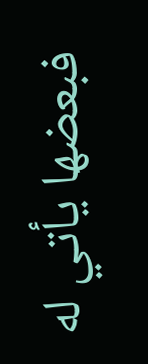فبعضها يأتي له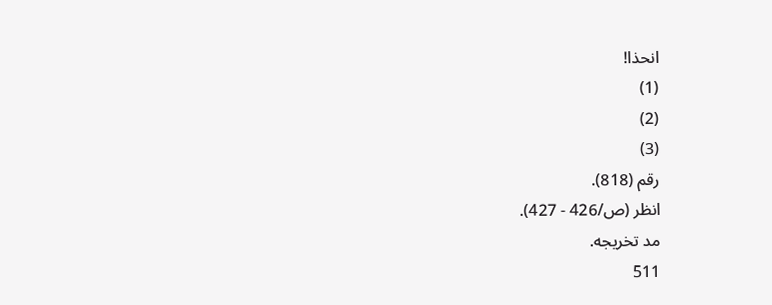انحذا!
(1)
(2)
(3)
رقم (818).
انظر (ص/426 - 427).
مد تخريجه.
511